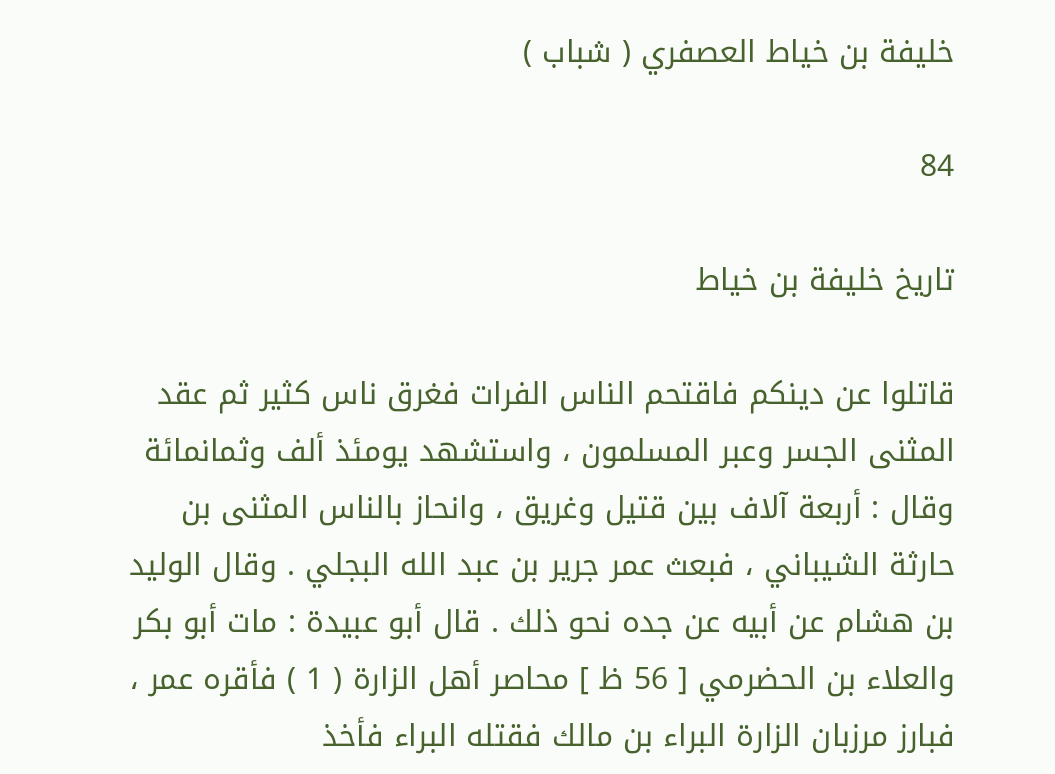خليفة بن خياط العصفري ( شباب )

84

تاريخ خليفة بن خياط

قاتلوا عن دينكم فاقتحم الناس الفرات فغرق ناس كثير ثم عقد المثنى الجسر وعبر المسلمون ، واستشهد يومئذ ألف وثمانمائة وقال : أربعة آلاف بين قتيل وغريق ، وانحاز بالناس المثنى بن حارثة الشيباني ، فبعث عمر جرير بن عبد الله البجلي . وقال الوليد بن هشام عن أبيه عن جده نحو ذلك . قال أبو عبيدة : مات أبو بكر والعلاء بن الحضرمي [ 56 ظ ] محاصر أهل الزارة ( 1 ) فأقره عمر ، فبارز مرزبان الزارة البراء بن مالك فقتله البراء فأخذ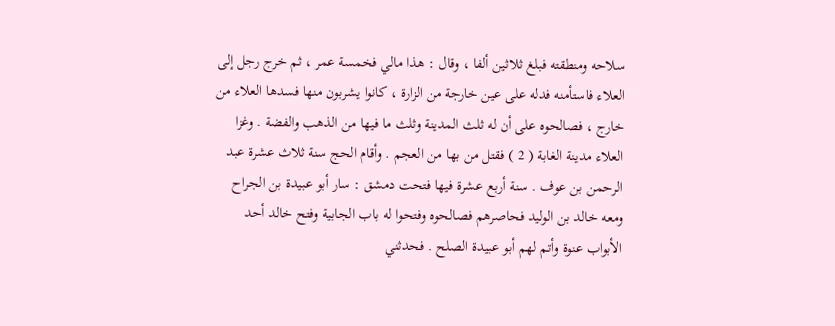سلاحه ومنطقته فبلغ ثلاثين ألفا ، وقال : هذا مالي فخمسة عمر ، ثم خرج رجل إلى العلاء فاستأمنه فدله على عين خارجة من الزارة ، كانوا يشربون منها فسدها العلاء من خارج ، فصالحوه على أن له ثلث المدينة وثلث ما فيها من الذهب والفضة . وغزا العلاء مدينة الغابة ( 2 ) فقتل من بها من العجم . وأقام الحج سنة ثلاث عشرة عبد الرحمن بن عوف . سنة أربع عشرة فيها فتحت دمشق : سار أبو عبيدة بن الجراح ومعه خالد بن الوليد فحاصرهم فصالحوه وفتحوا له باب الجابية وفتح خالد أحد الأبواب عنوة وأتم لهم أبو عبيدة الصلح . فحدثني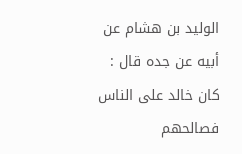الوليد بن هشام عن أبيه عن جده قال : كان خالد على الناس فصالحهم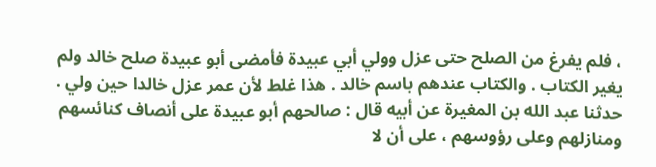، فلم يفرغ من الصلح حتى عزل وولي أبي عبيدة فأمضى أبو عبيدة صلح خالد ولم يغير الكتاب . والكتاب عندهم باسم خالد . هذا غلط لأن عمر عزل خالدا حين ولي . حدثنا عبد الله بن المغيرة عن أبيه قال : صالحهم أبو عبيدة على أنصاف كنائسهم ومنازلهم وعلى رؤوسهم ، على أن لا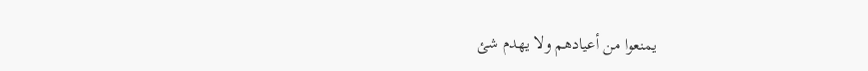يمنعوا من أعيادهم ولا يهدم شئ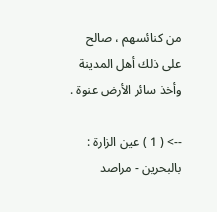من كنائسهم ، صالح على ذلك أهل المدينة وأخذ سائر الأرض عنوة .

--> ( 1 ) عين الزارة : بالبحرين - مراصد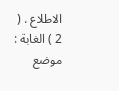الاطلاع . ( 2 ) الغابة : موضع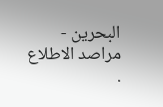البحرين - مراصد الاطلاع .